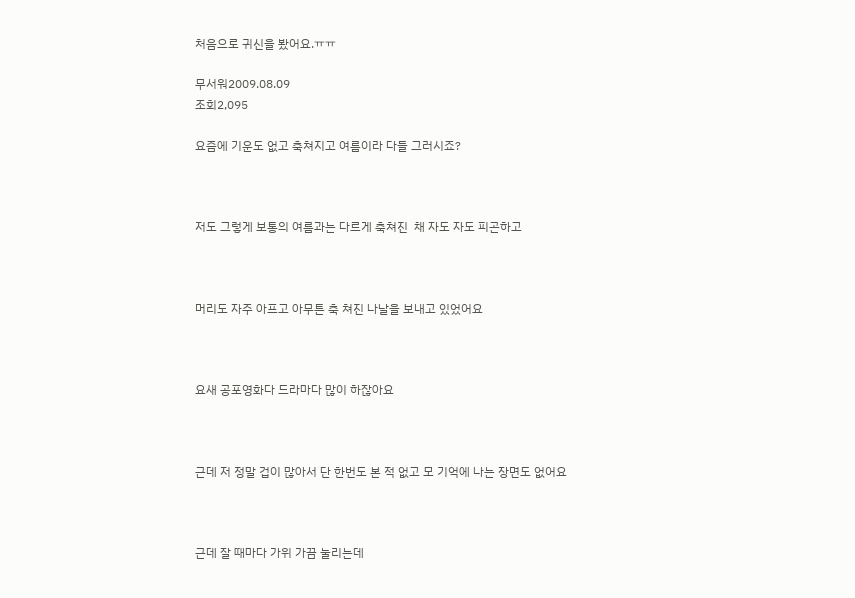처음으로 귀신을 봤어요.ㅠㅠ

무서워2009.08.09
조회2,095

요즘에 기운도 없고 축쳐지고 여름이라 다들 그러시죠?



저도 그렇게 보통의 여름과는 다르게 축쳐진  채 자도 자도 피곤하고



머리도 자주 아프고 아무튼 축 쳐진 나날을 보내고 있었어요



요새 공포영화다 드라마다 많이 하잖아요



근데 저 정말 겁이 많아서 단 한번도 본 적 없고 모 기억에 나는 장면도 없어요



근데 잘 때마다 가위 가끔 눌리는데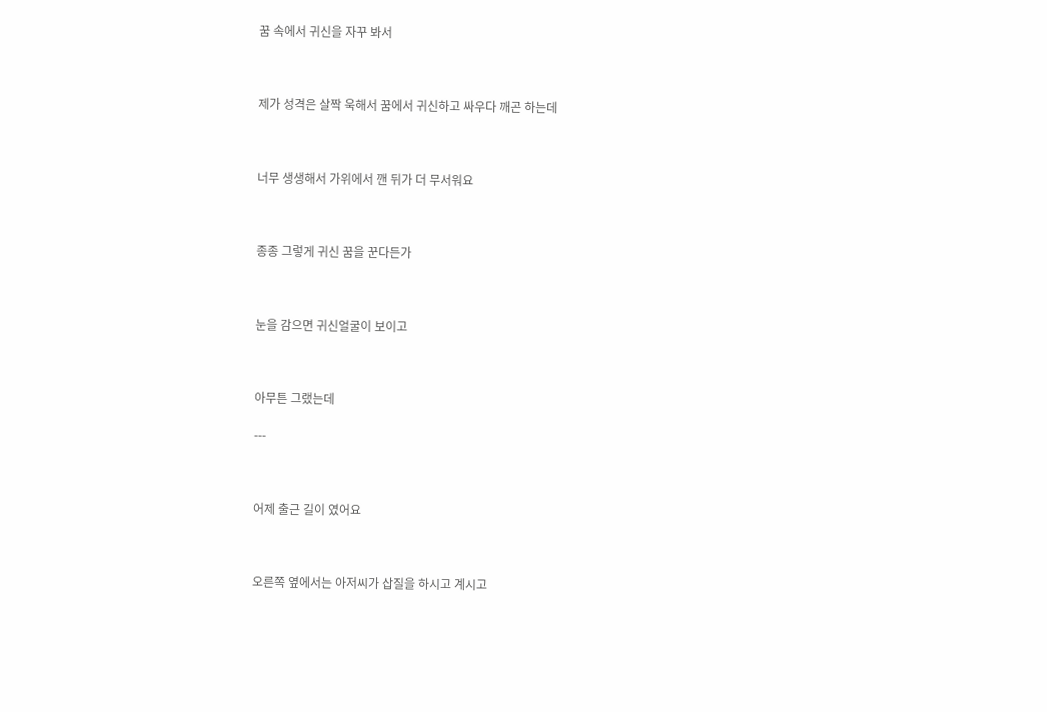꿈 속에서 귀신을 자꾸 봐서



제가 성격은 살짝 욱해서 꿈에서 귀신하고 싸우다 깨곤 하는데



너무 생생해서 가위에서 깬 뒤가 더 무서워요



종종 그렇게 귀신 꿈을 꾼다든가



눈을 감으면 귀신얼굴이 보이고



아무튼 그랬는데

---



어제 출근 길이 였어요



오른쪽 옆에서는 아저씨가 삽질을 하시고 계시고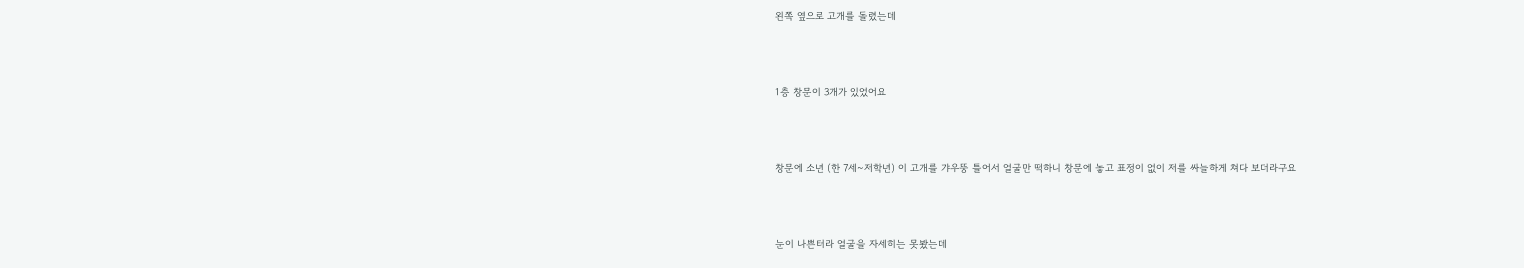왼쪽 옆으로 고개를 돌렸는데



1층 창문이 3개가 있었어요



창문에 소년 (한 7세~저학년) 이 고개를 갸우뚱 틀어서 얼굴만 떡하니 창문에 놓고 표정이 없이 저를 싸늘하게 쳐다 보더라구요



눈이 나쁜터라 얼굴을 자세히는 못봤는데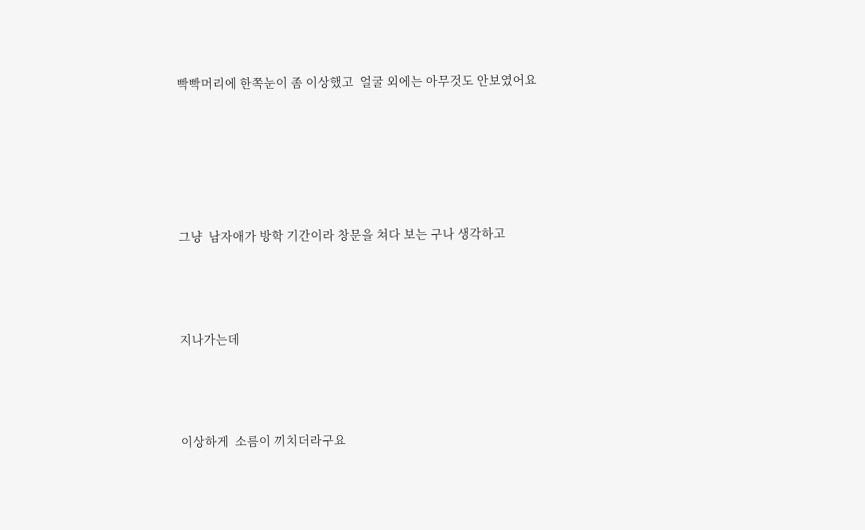빡빡머리에 한쪽눈이 좀 이상했고  얼굴 외에는 아무것도 안보였어요





그냥  남자애가 방학 기간이라 창문을 쳐다 보는 구나 생각하고



지나가는데



이상하게  소름이 끼치더라구요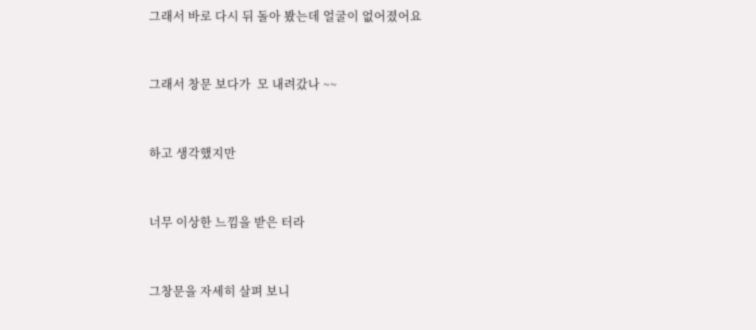그래서 바로 다시 뒤 돌아 봤는데 얼굴이 없어졌어요



그래서 창문 보다가  모 내려갔나 ~~



하고 생각했지만



너무 이상한 느낌을 받은 터라



그창문을 자세히 살펴 보니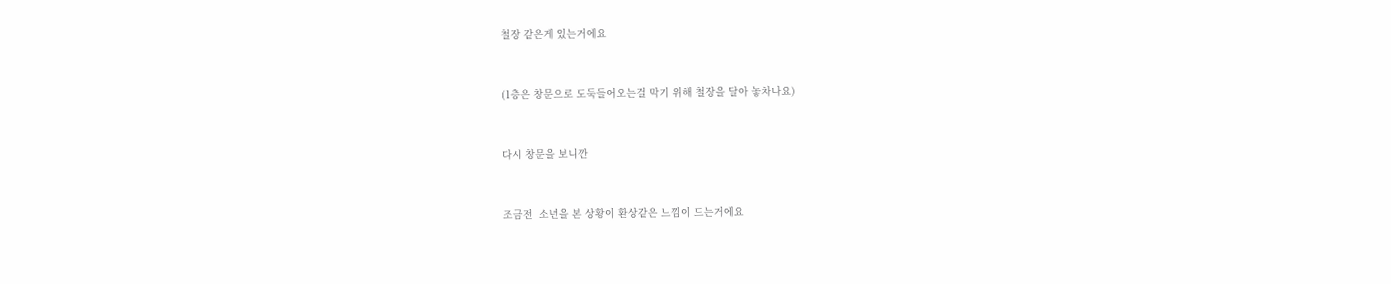철장 같은게 있는거에요



(1층은 창문으로 도둑들어오는걸 막기 위해 철장을 달아 놓차나요)



다시 창문을 보니깐



조금전  소년을 본 상황이 환상같은 느낌이 드는거에요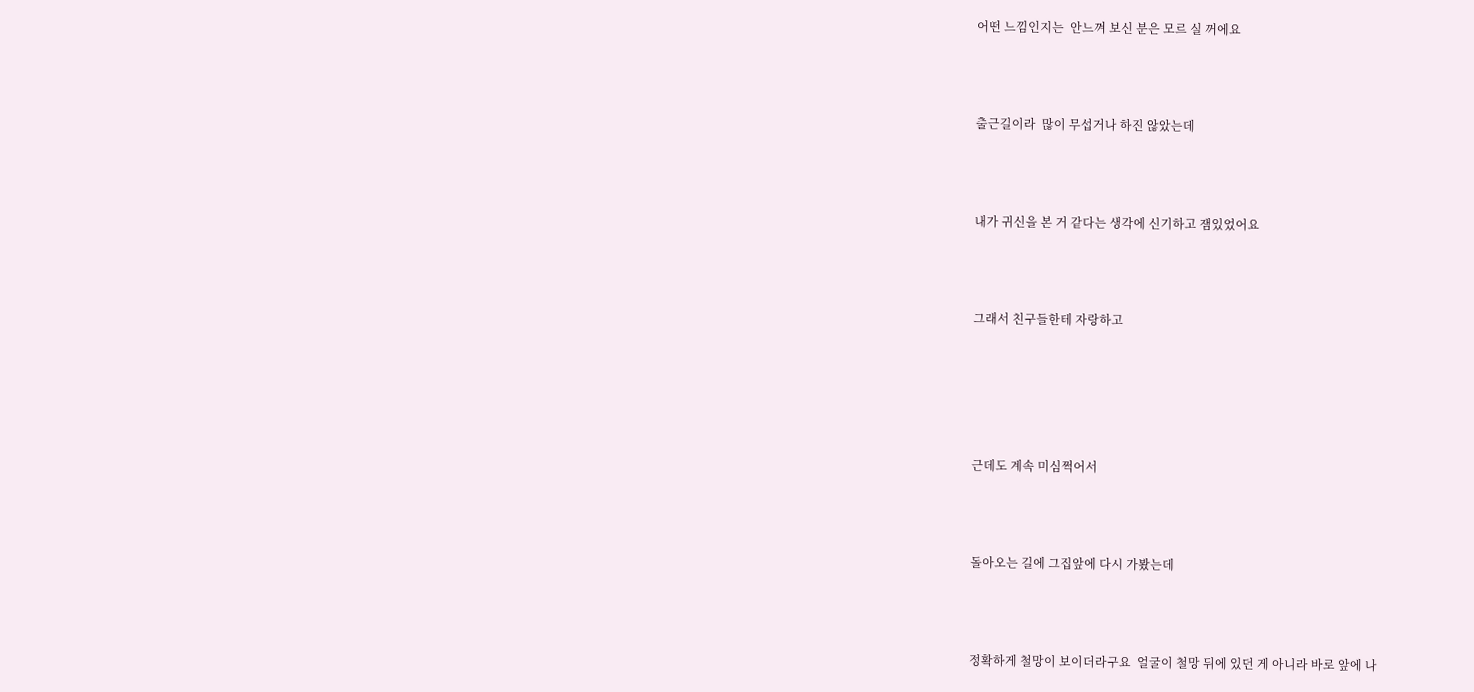어떤 느낌인지는  안느껴 보신 분은 모르 실 꺼에요



출근길이라  많이 무섭거나 하진 않았는데



내가 귀신을 본 거 같다는 생각에 신기하고 잼있었어요



그래서 친구들한테 자랑하고





근데도 계속 미심쩍어서



돌아오는 길에 그집앞에 다시 가봤는데



정확하게 철망이 보이더라구요  얼굴이 철망 뒤에 있던 게 아니라 바로 앞에 나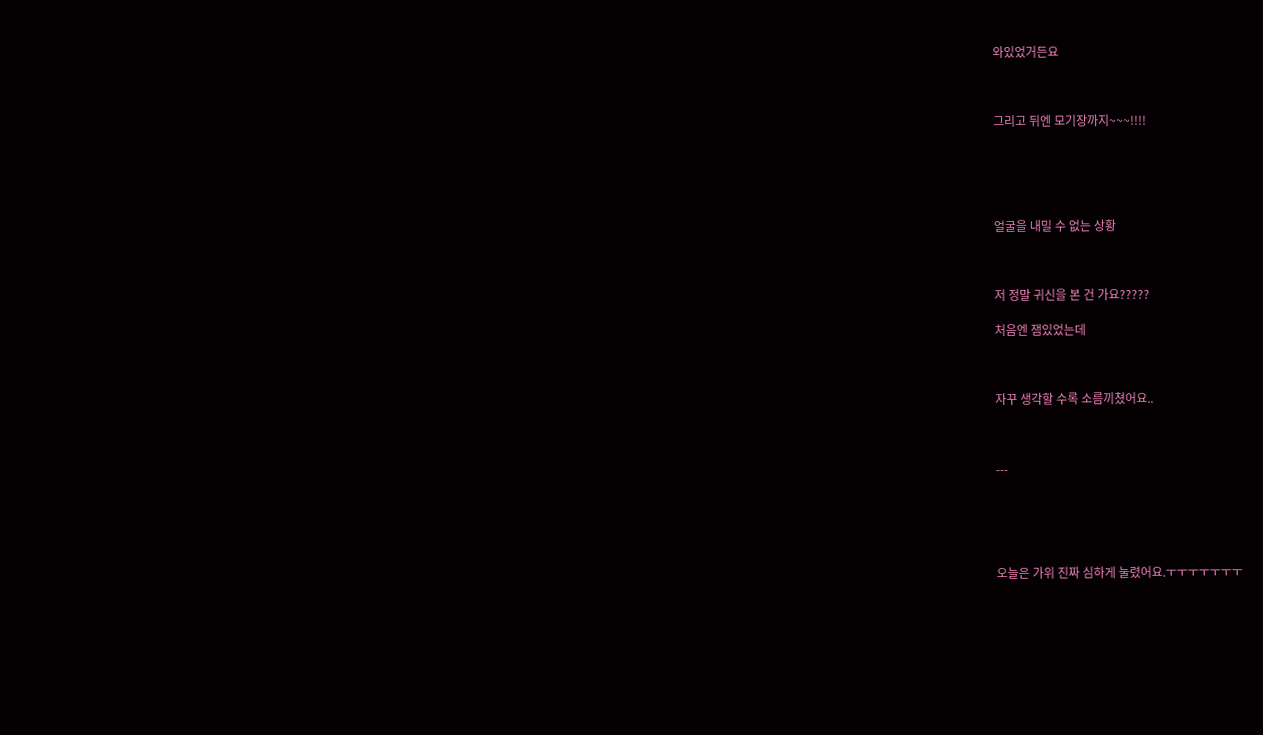와있었거든요



그리고 뒤엔 모기장까지~~~!!!!





얼굴을 내밀 수 없는 상황



저 정말 귀신을 본 건 가요?????

처음엔 잼있었는데



자꾸 생각할 수록 소름끼쳤어요..



---





오늘은 가위 진짜 심하게 눌렸어요.ㅜㅜㅜㅜㅜㅜㅜ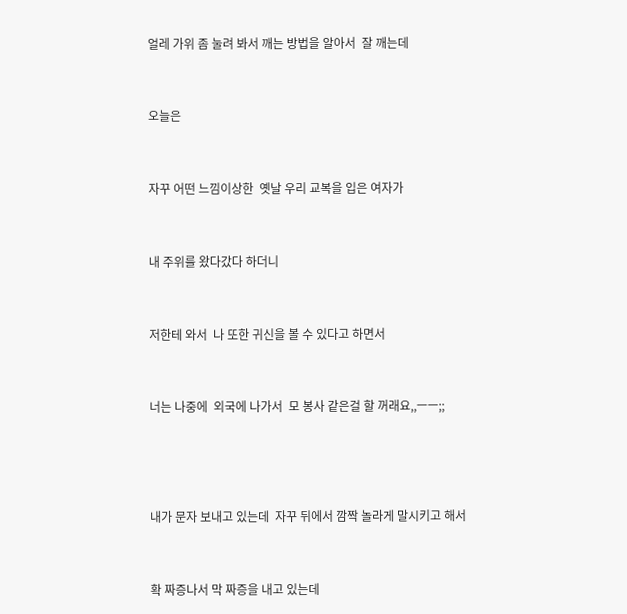얼레 가위 좀 눌려 봐서 깨는 방법을 알아서  잘 깨는데



오늘은



자꾸 어떤 느낌이상한  옛날 우리 교복을 입은 여자가



내 주위를 왔다갔다 하더니



저한테 와서  나 또한 귀신을 볼 수 있다고 하면서



너는 나중에  외국에 나가서  모 봉사 같은걸 할 꺼래요,,ㅡㅡ;;





내가 문자 보내고 있는데  자꾸 뒤에서 깜짝 놀라게 말시키고 해서



확 짜증나서 막 짜증을 내고 있는데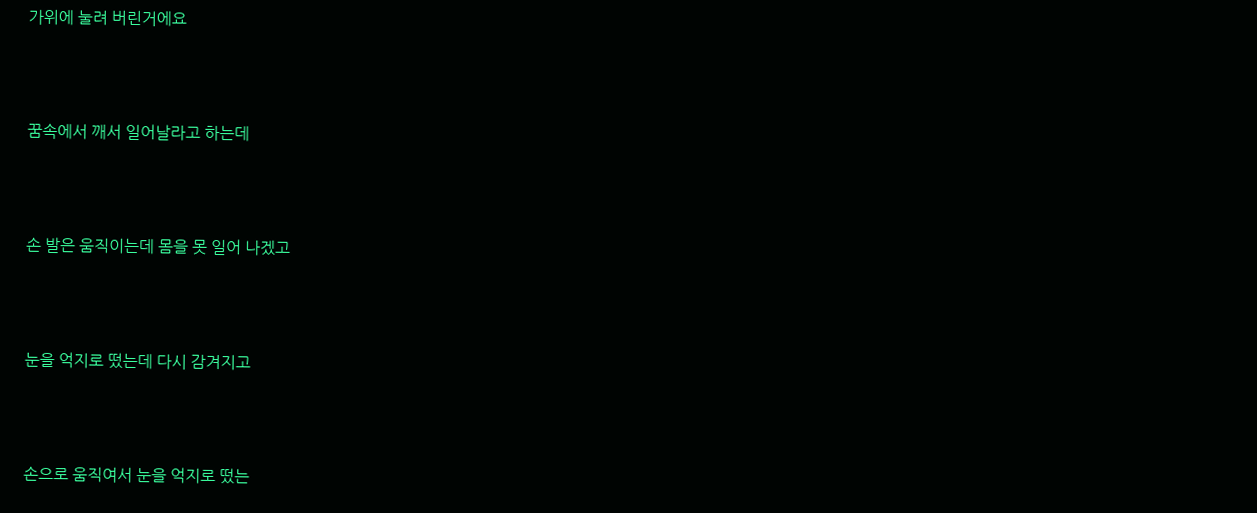가위에 눌려 버린거에요



꿈속에서 깨서 일어날라고 하는데



손 발은 움직이는데 몸을 못 일어 나겠고



눈을 억지로 떴는데 다시 감겨지고



손으로 움직여서 눈을 억지로 떴는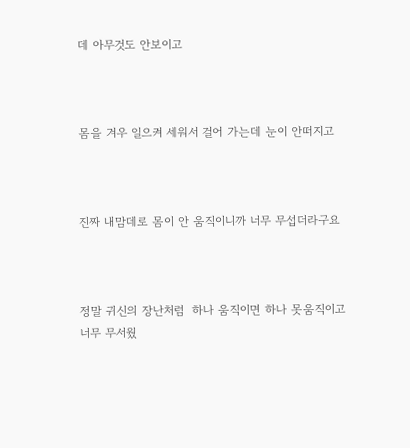데 아무것도 안보이고



몸을 겨우 일으켜 세워서 걸어 가는데 눈이 안떠지고



진짜 내맘데로 몸이 안 움직이니까 너무 무섭더라구요



정말 귀신의 장난처럼  하나 움직이면 하나 못움직이고  너무 무서웠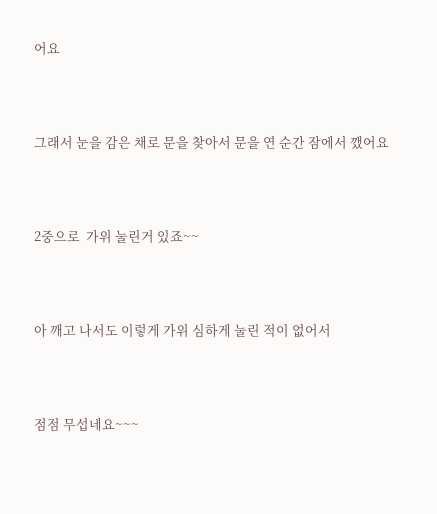어요



그래서 눈을 감은 채로 문을 찾아서 문을 연 순간 잠에서 깼어요



2중으로  가위 눌린거 있죠~~



아 깨고 나서도 이렇게 가위 심하게 눌린 적이 없어서



점점 무섭네요~~~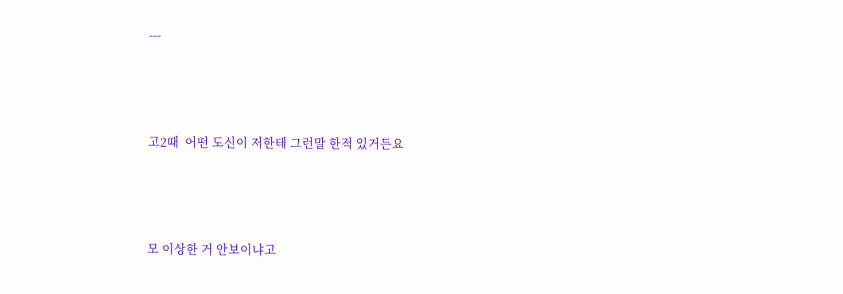---



고2때  어떤 도신이 저한테 그런말 한적 있거든요



모 이상한 거 안보이냐고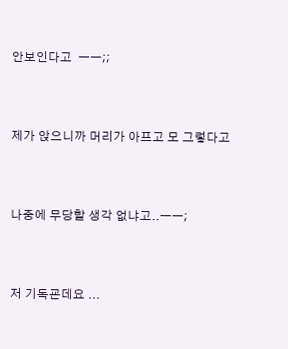안보인다고  ㅡㅡ;;



제가 앉으니까 머리가 아프고 모 그렇다고



나중에 무당할 생각 없냐고..ㅡㅡ;



저 기독굔데요 ...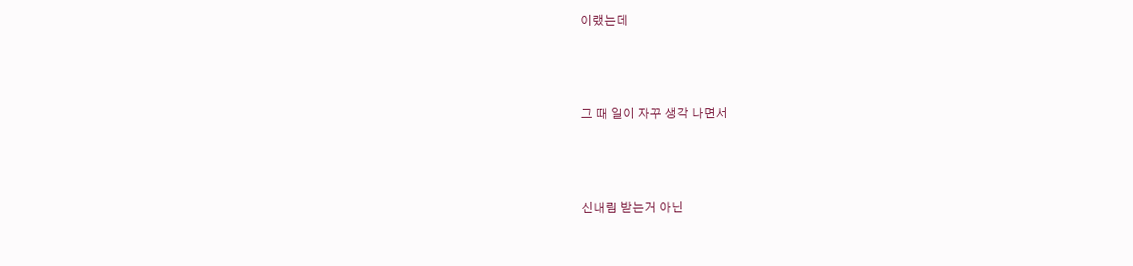이랬는데



그 때 일이 자꾸 생각 나면서



신내림 받는거 아닌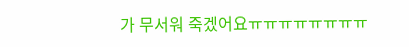가 무서워 죽겠어요ㅠㅠㅠㅠㅠㅠㅠㅠ